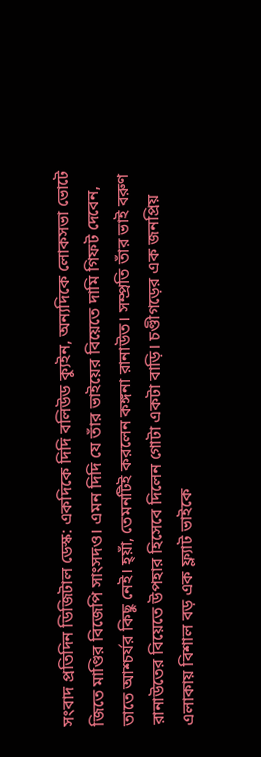সংবাদ প্রতিদিন ডিজিটাল ডেস্ক: একদিকে দিদি বলিউড ক্যুইন, অন্যদিকে লোকসভা ভোটে জিতে মাণ্ডির বিজেপি সাংসদও। এমন দিদি যে তাঁর ভাইয়ের বিয়েতে দামি গিফট দেবেন, তাতে আশ্চর্যর কিছু নেই। হ্য়াঁ, তেমনটিই করলেন কঙ্গনা রানাউত। সম্প্রতি তাঁর ভাই বরুণ রানাউতের বিয়েতে উপহার হিসেবে দিলেন গোটা একটা বাড়ি। চণ্ডীগড়ের এক জনপ্রিয় এলাকায় বিশাল বড় এক ফ্ল্যাট ভাইকে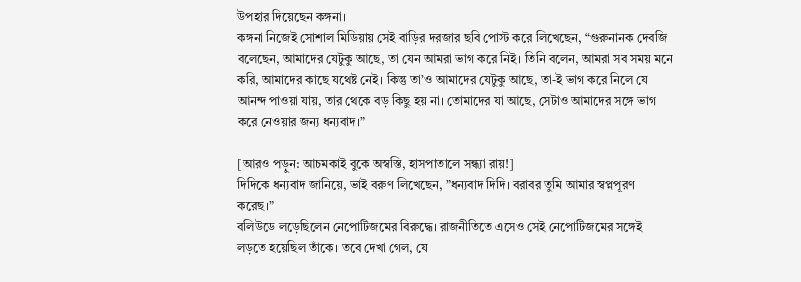উপহার দিয়েছেন কঙ্গনা।
কঙ্গনা নিজেই সোশাল মিডিয়ায় সেই বাড়ির দরজার ছবি পোস্ট করে লিখেছেন, “গুরুনানক দেবজি বলেছেন, আমাদের যেটুকু আছে, তা যেন আমরা ভাগ করে নিই। তিনি বলেন, আমরা সব সময় মনে করি, আমাদের কাছে যথেষ্ট নেই। কিন্তু তা’ও আমাদের যেটুকু আছে, তা-ই ভাগ করে নিলে যে আনন্দ পাওয়া যায়, তার থেকে বড় কিছু হয় না। তোমাদের যা আছে, সেটাও আমাদের সঙ্গে ভাগ করে নেওয়ার জন্য ধন্যবাদ।”

[আরও পড়ুন: আচমকাই বুকে অস্বস্তি, হাসপাতালে সন্ধ্যা রায়!]
দিদিকে ধন্যবাদ জানিয়ে, ভাই বরুণ লিখেছেন, ”ধন্যবাদ দিদি। বরাবর তুমি আমার স্বপ্নপূরণ করেছ।”
বলিউডে লড়েছিলেন নেপোটিজমের বিরুদ্ধে। রাজনীতিতে এসেও সেই নেপোটিজমের সঙ্গেই লড়তে হয়েছিল তাঁকে। তবে দেখা গেল, যে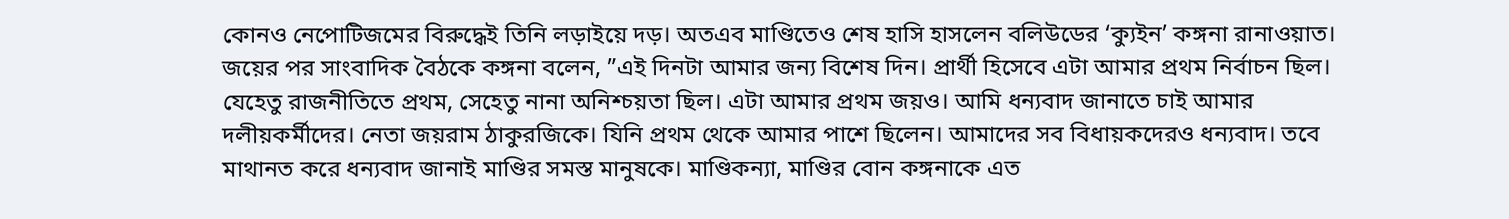কোনও নেপোটিজমের বিরুদ্ধেই তিনি লড়াইয়ে দড়। অতএব মাণ্ডিতেও শেষ হাসি হাসলেন বলিউডের ‘ক্যুইন’ কঙ্গনা রানাওয়াত।
জয়ের পর সাংবাদিক বৈঠকে কঙ্গনা বলেন, ”এই দিনটা আমার জন্য বিশেষ দিন। প্রার্থী হিসেবে এটা আমার প্রথম নির্বাচন ছিল। যেহেতু রাজনীতিতে প্রথম, সেহেতু নানা অনিশ্চয়তা ছিল। এটা আমার প্রথম জয়ও। আমি ধন্যবাদ জানাতে চাই আমার দলীয়কর্মীদের। নেতা জয়রাম ঠাকুরজিকে। যিনি প্রথম থেকে আমার পাশে ছিলেন। আমাদের সব বিধায়কদেরও ধন্যবাদ। তবে মাথানত করে ধন্যবাদ জানাই মাণ্ডির সমস্ত মানুষকে। মাণ্ডিকন্যা, মাণ্ডির বোন কঙ্গনাকে এত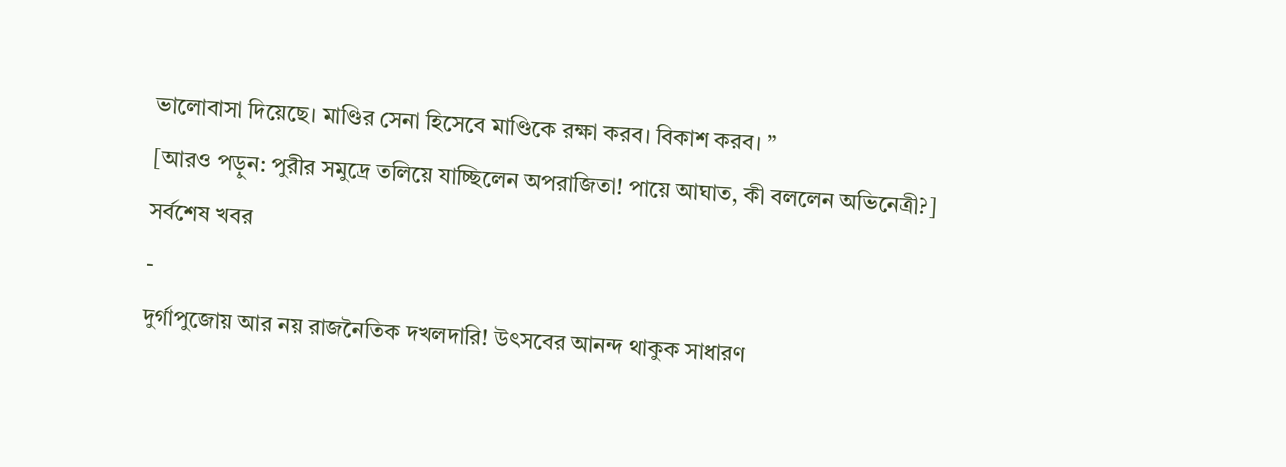ভালোবাসা দিয়েছে। মাণ্ডির সেনা হিসেবে মাণ্ডিকে রক্ষা করব। বিকাশ করব। ”
[আরও পড়ুন: পুরীর সমুদ্রে তলিয়ে যাচ্ছিলেন অপরাজিতা! পায়ে আঘাত, কী বললেন অভিনেত্রী?]
সর্বশেষ খবর
-
দুর্গাপুজোয় আর নয় রাজনৈতিক দখলদারি! উৎসবের আনন্দ থাকুক সাধারণ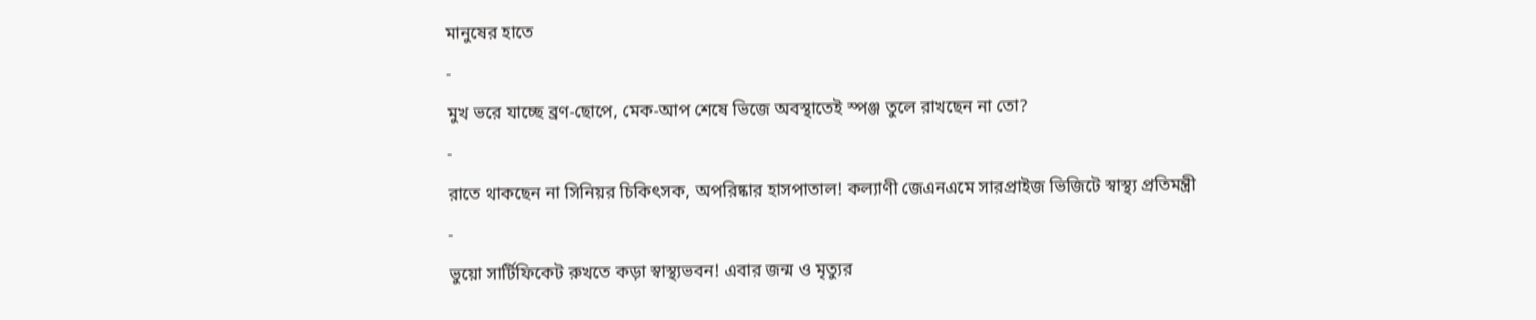মানুষের হাতে
-
মুখ ভরে যাচ্ছে ব্রণ-ছোপে, মেক-আপ শেষে ভিজে অবস্থাতেই স্পঞ্জ তুলে রাখছেন না তো?
-
রাতে থাকছেন না সিনিয়র চিকিৎসক, অপরিষ্কার হাসপাতাল! কল্যাণী জেএনএমে সারপ্রাইজ ভিজিটে স্বাস্থ্য প্রতিমন্ত্রী
-
ভুয়ো সার্টিফিকেট রুখতে কড়া স্বাস্থ্যভবন! এবার জন্ম ও মৃত্যুর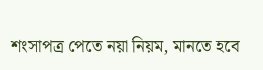শংসাপত্র পেতে নয়া নিয়ম, মানতে হবে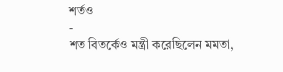শর্তও
-
শত বিতর্কেও মন্ত্রী করেছিলেন মমতা,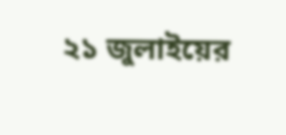২১ জুলাইয়ের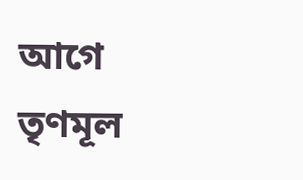আগে তৃণমূল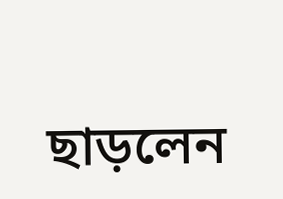ছাড়লেন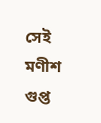সেই মণীশ গুপ্ত